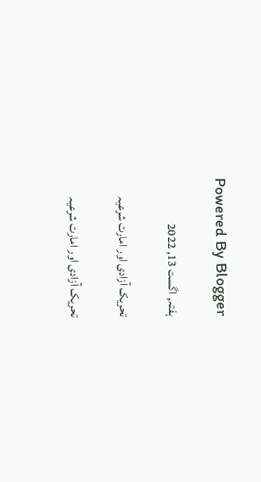Powered By Blogger

ہفتہ, اگست 13, 2022

تحریک آزادی اور امارت شرعیہ

تحریک آزادی اور امارت شرعیہ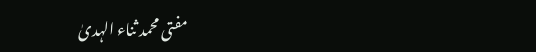مفتی محمد ثناء الہدیٰ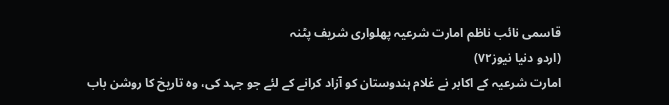قاسمی نائب ناظم امارت شرعیہ پھلواری شریف پٹنہ
(اردو دنیا نیوز٧٢)
امارت شرعیہ کے اکابر نے غلام ہندوستان کو آزاد کرانے کے لئے جو جہد کی، وہ تاریخ کا روشن باب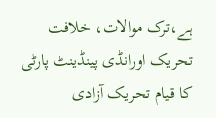ہے،ترک موالات، خلافت تحریک اورانڈی پینڈینٹ پارٹی کا قیام تحریک آزادی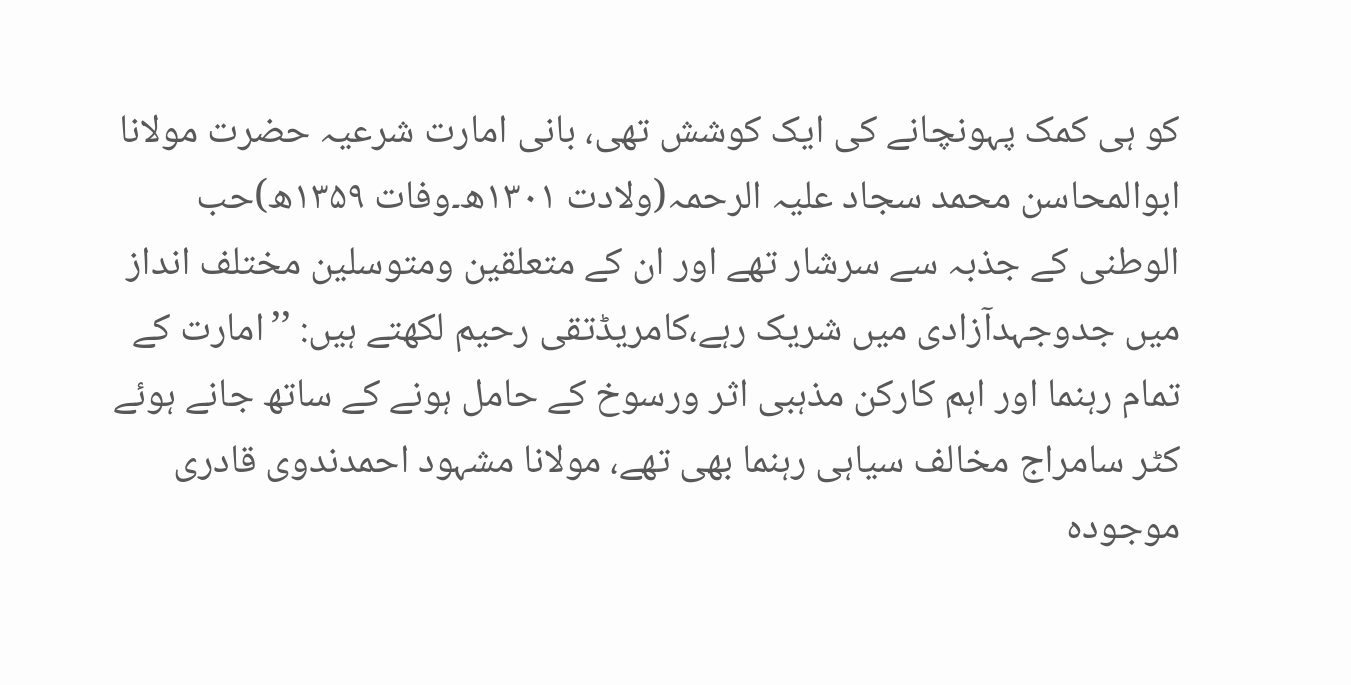کو ہی کمک پہونچانے کی ایک کوشش تھی، بانی امارت شرعیہ حضرت مولانا ابوالمحاسن محمد سجاد علیہ الرحمہ(ولادت ۱۳۰۱ھ۔وفات ۱۳۵۹ھ)حب الوطنی کے جذبہ سے سرشار تھے اور ان کے متعلقین ومتوسلین مختلف انداز میں جدوجہدآزادی میں شریک رہے،کامریڈتقی رحیم لکھتے ہیں: ’’امارت کے تمام رہنما اور اہم کارکن مذہبی اثر ورسوخ کے حامل ہونے کے ساتھ جانے ہوئے کٹر سامراج مخالف سیاہی رہنما بھی تھے، مولانا مشہود احمدندوی قادری موجودہ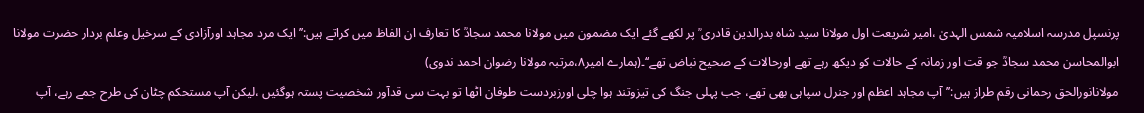پرنسپل مدرسہ اسلامیہ شمس الہدیٰ ،امیر شریعت اول مولانا سید شاہ بدرالدین قادری ؒ پر لکھے گئے ایک مضمون میں مولانا محمد سجادؒ کا تعارف ان الفاظ میں کراتے ہیں:’’ایک مرد مجاہد اورآزادی کے سرخیل وعلم بردار حضرت مولانا ابوالمحاسن محمد سجادؒ جو قت اور زمانہ کے حالات کو دیکھ رہے تھے اورحالات کے صحیح نباض تھے‘‘۔(ہمارے امیر۸،مرتبہ مولانا رضوان احمد ندوی)
مولانانورالحق رحمانی رقم طراز ہیں:’’آپ مجاہد اعظم اور جنرل سپاہی بھی تھے، جب پہلی جنگ کی تیزوتند ہوا چلی اورزبردست طوفان اٹھا تو بہت سی قدآور شخصیت پستہ ہوگئیں ،لیکن آپ مستحکم چٹان کی طرح جمے رہے، آپ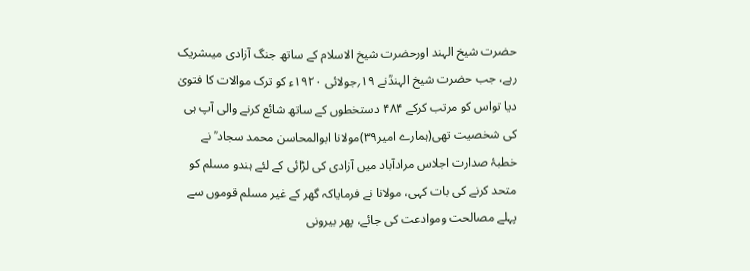حضرت شیخ الہند اورحضرت شیخ الاسلام کے ساتھ جنگ آزادی میںشریک رہے، جب حضرت شیخ الہندؒنے ۱۹؍جولائی ۱۹۲۰ء کو ترک موالات کا فتویٰ دیا تواس کو مرتب کرکے ۴۸۴ دستخطوں کے ساتھ شائع کرنے والی آپ ہی کی شخصیت تھی(ہمارے امیر۳۹)مولانا ابوالمحاسن محمد سجاد ؒ نے خطبۂ صدارت اجلاس مرادآباد میں آزادی کی لڑائی کے لئے ہندو مسلم کو متحد کرنے کی بات کہی، مولانا نے فرمایاکہ گھر کے غیر مسلم قوموں سے پہلے مصالحت وموادعت کی جائے، پھر بیرونی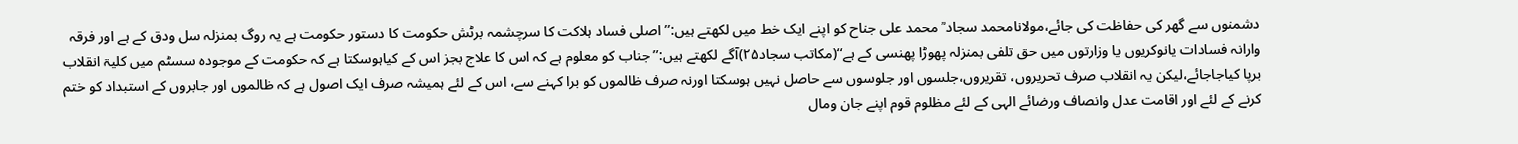دشمنوں سے گھر کی حفاظت کی جائے،مولانامحمد سجاد ؒ محمد علی جناح کو اپنے ایک خط میں لکھتے ہیں:’’اصلی فساد ہلاکت کا سرچشمہ برٹش حکومت کا دستور حکومت ہے یہ روگ بمنزلہ سل ودق کے ہے اور فرقہ وارانہ فسادات یانوکریوں یا وزارتوں میں حق تلفی بمنزلہ پھوڑا پھنسی کے ہے‘‘(مکاتب سجاد۲۵)آگے لکھتے ہیں:’’جناب کو معلوم ہے کہ اس کا علاج بجز اس کے کیاہوسکتا ہے کہ حکومت کے موجودہ سسٹم میں کلیۃ انقلاب برپا کیاجاجائے،لیکن یہ انقلاب صرف تحریروں، تقریروں،جلسوں اور جلوسوں سے حاصل نہیں ہوسکتا اورنہ صرف ظالموں کو برا کہنے سے، اس کے لئے ہمیشہ صرف ایک اصول ہے کہ ظالموں اور جابروں کے استبداد کو ختم کرنے کے لئے اور اقامت عدل وانصاف ورضائے الہی کے لئے مظلوم قوم اپنے جان ومال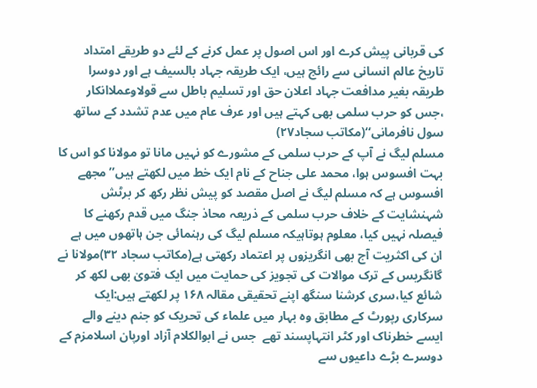کی قربانی پیش کرے اور اس اصول پر عمل کرنے کے لئے دو طریقے امتداد تاریخ عالم انسانی سے رائج ہیں، ایک طریقہ جہاد بالسیف ہے اور دوسرا طریقہ بغیر مدافعت جہاد اعلان حق اور تسلیم باطل سے قولاوعملاانکار ،جس کو حرب سلمی بھی کہتے ہیں اور عرف عام میں عدم تشدد کے ساتھ سول نافرمانی‘‘(مکاتب سجاد۲۷)
مسلم لیگ نے آپ کے حرب سلمی کے مشورے کو نہیں مانا تو مولانا کو اس کا بہت افسوس ہوا، محمد علی جناح کے نام ایک خط میں لکھتے ہیں’’مجھے افسوس ہے کہ مسلم لیگ نے اصل مقصد کو پیش نظر رکھ کر برٹش شہنشایت کے خلاف حرب سلمی کے ذریعہ محاذ جنگ میں قدم رکھنے کا فیصلہ نہیں کیا، معلوم ہوتاہیکہ مسلم لیگ کی رہنمائی جن ہاتھوں میں ہے ان کی اکثریت آج بھی انگریزوں پر اعتماد رکھتی ہے(مکاتب سجاد ۳۲)مولانا نے گانگریس کے ترک موالات کی تجویز کی حمایت میں ایک فتویٰ بھی لکھ کر شائع کیا،سری کرشنا سنگھ اپنے تحقیقی مقالہ ۱۶۸ پر لکھتے ہیں:ایک سرکاری رپورٹ کے مطابق وہ بہار میں علماء کی تحریک کو جنم دینے والے ایسے خطرناک اور کٹر انتہاپسند تھے  جس نے ابوالکلام آزاد اورپان اسلامزم کے دوسرے بڑے داعیوں سے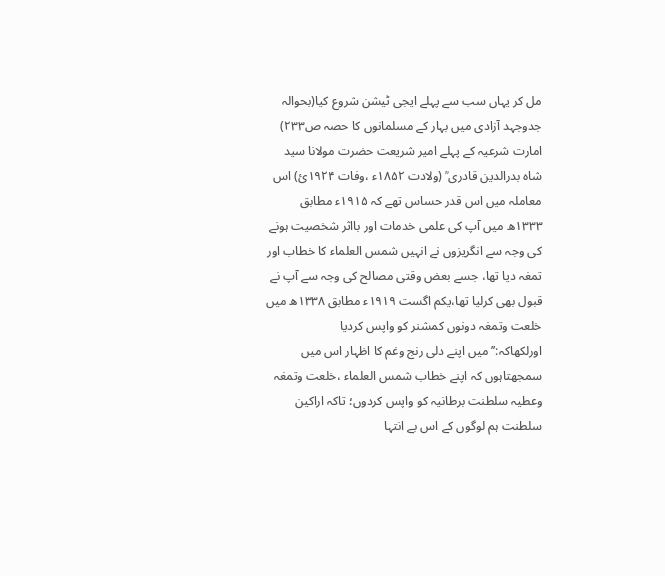مل کر یہاں سب سے پہلے ایجی ٹیشن شروع کیا(بحوالہ جدوجہد آزادی میں بہار کے مسلمانوں کا حصہ ص۲۳۳)
امارت شرعیہ کے پہلے امیر شریعت حضرت مولانا سید شاہ بدرالدین قادری ؒ (ولادت ۱۸۵۲ء ،وفات ۱۹۲۴ئ) اس معاملہ میں اس قدر حساس تھے کہ ۱۹۱۵ء مطابق ۱۳۳۳ھ میں آپ کی علمی خدمات اور بااثر شخصیت ہونے کی وجہ سے انگریزوں نے انہیں شمس العلماء کا خطاب اور تمغہ دیا تھا، جسے بعض وقتی مصالح کی وجہ سے آپ نے قبول بھی کرلیا تھا،یکم اگست ۱۹۱۹ء مطابق ۱۳۳۸ھ میں خلعت وتمغہ دونوں کمشنر کو واپس کردیا اورلکھاکہ:’’میں اپنے دلی رنج وغم کا اظہار اس میں سمجھتاہوں کہ اپنے خطاب شمس العلماء ،خلعت وتمغہ وعطیہ سلطنت برطانیہ کو واپس کردوں؛ تاکہ اراکین سلطنت ہم لوگوں کے اس بے انتہا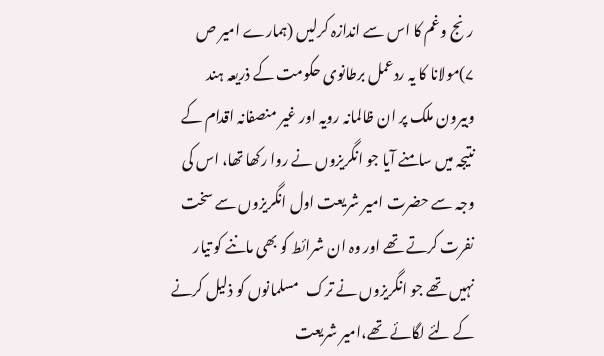رنج وغم کا اس سے اندازہ کرلیں (ہمارے امیر ص ۷)مولانا کا یہ ردعمل برطانوی حکومت کے ذریعہ ہند وبیرون ملک پر ان ظالمانہ رویہ اور غیر منصفانہ اقدام کے نتیجہ میں سامنے آیا جو انگریزوں نے روا رکھا تھا، اس کی وجہ سے حضرت امیر شریعت اول انگریزوں سے سخت نفرت کرتے تھے اور وہ ان شرائط کو بھی ماننے کو تیار نہیں تھے جو انگریزوں نے ترک   مسلمانوں کو ذلیل کرنے کے لئے لگائے تھے،امیر شریعت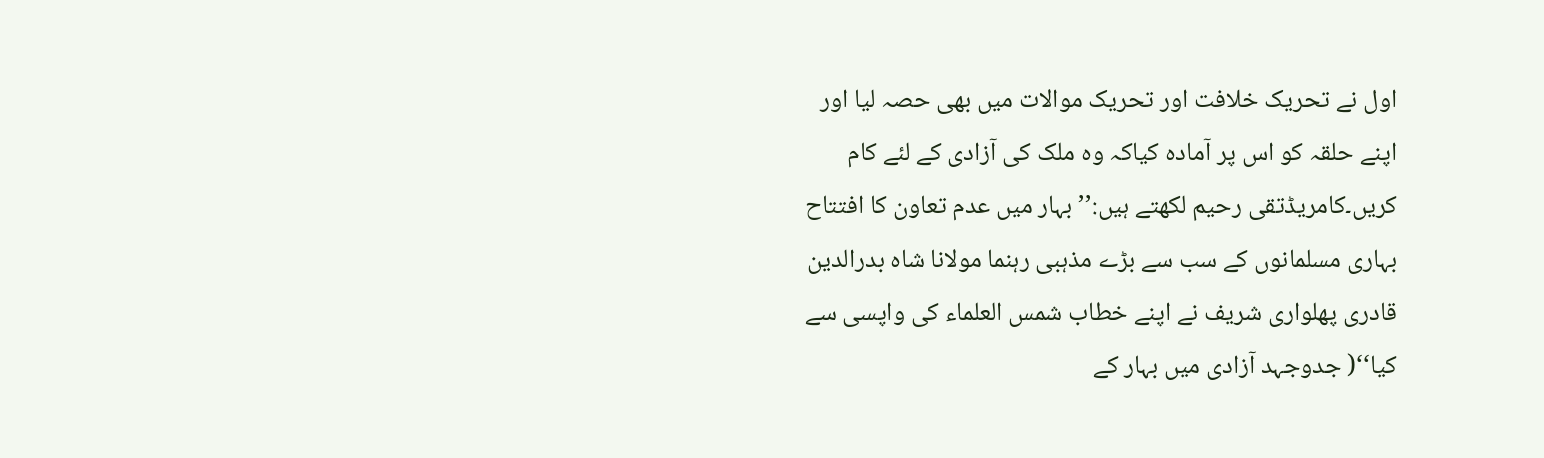اول نے تحریک خلافت اور تحریک موالات میں بھی حصہ لیا اور اپنے حلقہ کو اس پر آمادہ کیاکہ وہ ملک کی آزادی کے لئے کام کریں۔کامریڈتقی رحیم لکھتے ہیں:’’بہار میں عدم تعاون کا افتتاح بہاری مسلمانوں کے سب سے بڑے مذہبی رہنما مولانا شاہ بدرالدین قادری پھلواری شریف نے اپنے خطاب شمس العلماء کی واپسی سے کیا‘‘( جدوجہد آزادی میں بہار کے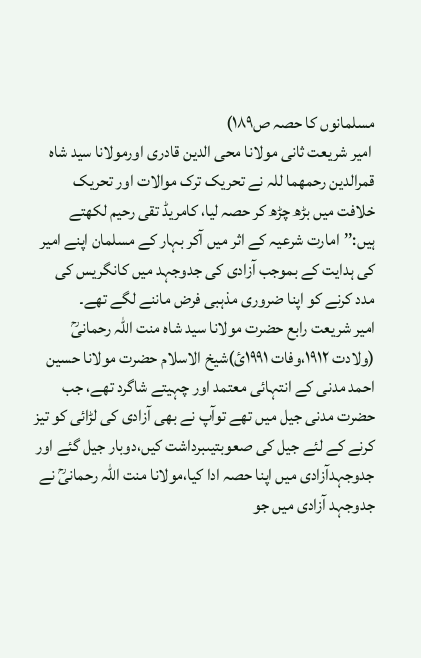مسلمانوں کا حصہ ص۱۸۹)
 امیر شریعت ثانی مولانا محی الدین قادری اورمولانا سید شاہ قمرالدین رحمھما للہ نے تحریک ترک موالات اور تحریک خلافت میں بڑھ چڑھ کر حصہ لیا، کامریڈ تقی رحیم لکھتے ہیں:’’امارت شرعیہ کے اثر میں آکر بہار کے مسلمان اپنے امیر کی ہدایت کے بموجب آزادی کی جدوجہد میں کانگریس کی مدد کرنے کو اپنا ضروری مذہبی فرض ماننے لگے تھے۔
امیر شریعت رابع حضرت مولانا سید شاہ منت اللہ رحمانیؒ (ولادت ۱۹۱۲،وفات ۱۹۹۱ئ)شیخ الاسلام حضرت مولانا حسین احمد مدنی کے انتہائی معتمد اور چہیتے شاگرد تھے، جب حضرت مدنی جیل میں تھے توآپ نے بھی آزادی کی لڑائی کو تیز کرنے کے لئے جیل کی صعوبتیںبرداشت کیں،دوبار جیل گئے اور جدوجہدآزادی میں اپنا حصہ ادا کیا،مولانا منت اللہ رحمانیؒ نے جدوجہد آزادی میں جو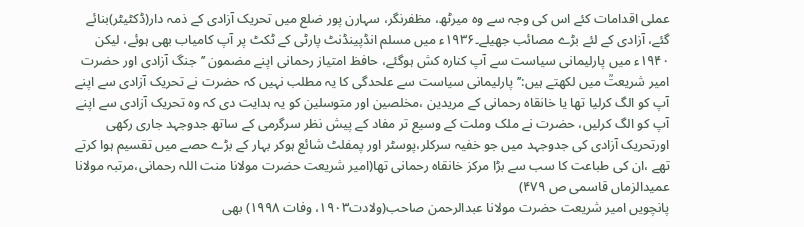عملی اقدامات کئے اس کی وجہ سے وہ میرٹھ، مظفرنگر، سہارن پور ضلع میں تحریک آزادی کے ذمہ دار(ڈکٹیٹر)بنائے گئے، آزادی کے لئے بڑے مصائب جھیلے۔۱۹۳۶ء میں مسلم انڈپینڈنٹ پارٹی کے ٹکٹ پر آپ کامیاب بھی ہوئے، لیکن ۱۹۴۰ء میں پارلیمانی سیاست سے آپ کنارہ کش ہوگئے، حافظ امتیاز رحمانی اپنے مضمون ’’جنگ آزادی اور حضرت امیر شریعتؒ میں لکھتے ہیں:’’پارلیمانی سیاست سے علحدگی کا یہ مطلب نہیں کہ حضرت نے تحریک آزادی سے اپنے آپ کو الگ کرلیا تھا یا خانقاہ رحمانی کے مریدین ،مخلصین اور متوسلین کو یہ ہدایت دی کہ وہ تحریک آزادی سے اپنے آپ کو الگ کرلیں، حضرت نے ملک وملت کے وسیع تر مفاد کے پیش نظر سرگرمی کے ساتھ جدوجہد جاری رکھی اورتحریک آزادی کی جدوجہد میں جو خفیہ سرکلر،پوسٹر اور پمفلٹ شائع ہوکر بہار کے بڑے حصے میں تقسیم ہوا کرتے تھے ،ان کی طباعت کا سب سے بڑا مرکز خانقاہ رحمانی تھا(امیر شریعت حضرت مولانا منت اللہ رحمانی،مرتبہ مولانا عمیدالزماں قاسمی ص ۴۷۹)
پانچویں امیر شریعت حضرت مولانا عبدالرحمن صاحب(ولادت۱۹۰۳، وفات ۱۹۹۸) بھی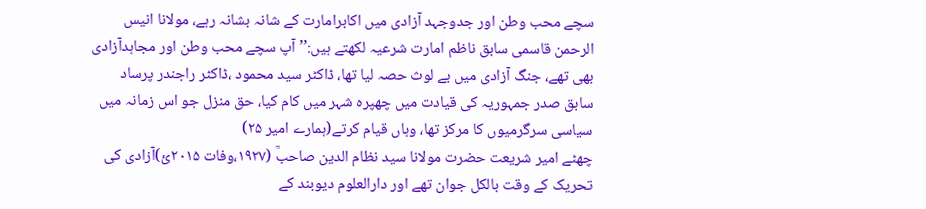سچے محب وطن اور جدوجہد آزادی میں اکابرامارت کے شانہ بشانہ رہے، مولانا انیس الرحمن قاسمی سابق ناظم امارت شرعیہ لکھتے ہیں:’’آپ سچے محب وطن اور مجاہدآزادی بھی تھے، جنگ آزادی میں بے لوث حصہ لیا تھا، ڈاکٹر سید محمود ،ڈاکٹر راجندر پرساد سابق صدر جمہوریہ کی قیادت میں چھپرہ شہر میں کام کیا، حق منزل جو اس زمانہ میں سیاسی سرگرمیوں کا مرکز تھا، وہاں قیام کرتے(ہمارے امیر ۲۵)
چھٹے امیر شریعت حضرت مولانا سید نظام الدین صاحبؒ (۱۹۲۷،وفات ۲۰۱۵ئ)آزادی کی تحریک کے وقت بالکل جوان تھے اور دارالعلوم دیوبند کے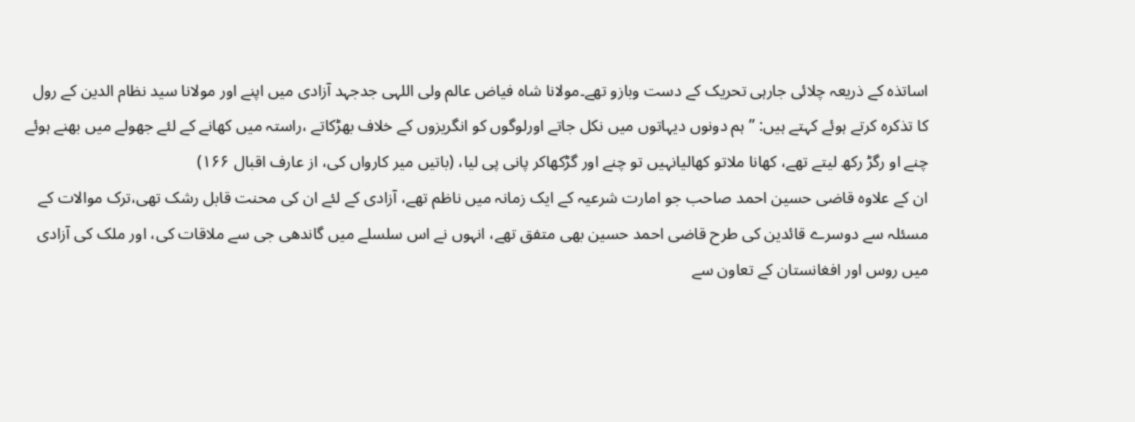اساتذہ کے ذریعہ چلائی جارہی تحریک کے دست وبازو تھے۔مولانا شاہ فیاض عالم ولی اللہی جدجہد آزادی میں اپنے اور مولانا سید نظام الدین کے رول کا تذکرہ کرتے ہوئے کہتے ہیں: ’’ہم دونوں دیہاتوں میں نکل جاتے اورلوگوں کو انگریزوں کے خلاف بھڑکاتے ،راستہ میں کھانے کے لئے جھولے میں بھنے ہوئے چنے او رگڑ رکھ لیتے تھے، کھانا ملاتو کھالیانہیں تو چنے اور گڑکھاکر پانی پی لیا، (باتیں میر کارواں کی، از عارف اقبال ۱۶۶)
ان کے علاوہ قاضی حسین احمد صاحب جو امارت شرعیہ کے ایک زمانہ میں ناظم تھے، آزادی کے لئے ان کی محنت قابل رشک تھی،ترک موالات کے مسئلہ سے دوسرے قائدین کی طرح قاضی احمد حسین بھی متفق تھے، انہوں نے اس سلسلے میں گاندھی جی سے ملاقات کی، اور ملک کی آزادی میں روس اور افغانستان کے تعاون سے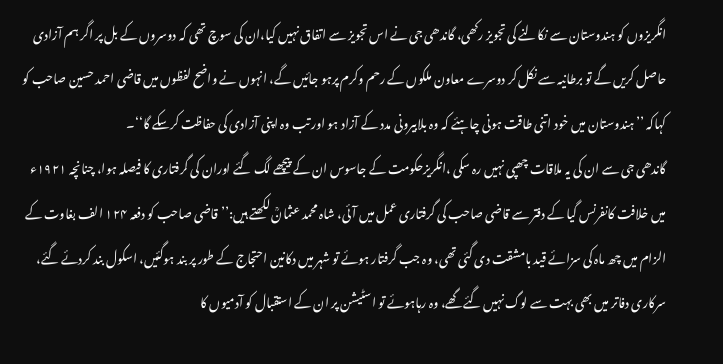انگریزوں کو ہندوستان سے نکالنے کی تجویز رکھی، گاندھی جی نے اس تجویز سے اتفاق نہیں کیا،ان کی سوچ تھی کہ دوسروں کے بل پر اگر ہم آزادی حاصل کریں گے تو برطانیہ سے نکل کر دوسرے معاون ملکوں کے رحم وکرم پرہو جائیں گے، انہوں نے واضح لفظوں میں قاضی احمد حسین صاحب کو کہاکہ ’’ہندوستان میں خود اتنی طاقت ہونی چاہئے کہ وہ بلابیرونی مدد کے آزاد ہو اور تب وہ اپنی آزادی کی حفاظت کرسکے گا‘‘۔
گاندھی جی سے ان کی یہ ملاقات چھپی نہیں رہ سکی ،انگریزحکومت کے جاسوس ان کے پیچھے لگ گئے اوران کی گرفتاری کا فیصلہ ہوا، چنانچہ ۱۹۲۱ء میں خلافت کانفرنس گیا کے دفتر سے قاضی صاحب کی گرفتاری عمل میں آئی، شاہ محمد عثمانؒ لکھتے ہیں:’’قاضی صاحب کو دفعہ ۱۲۴ الف بغاوت کے الزام میں چھ ماہ کی سزائے قید بامشقت دی گئی تھی، وہ جب گرفتار ہوئے تو شہر میں دکانین احتجاج کے طور پر بند ہوگئیں، اسکول بند کردئے گئے، سرکاری دفاتر میں بھی بہت سے لوگ نہیں گئے گھے، وہ رہاہوئے تو اسٹیشن پر ان کے استقبال کو آدمیوں کا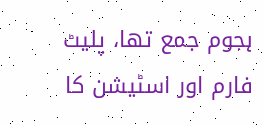ہجوم جمع تھا، پلیٹ فارم اور اسٹیشن کا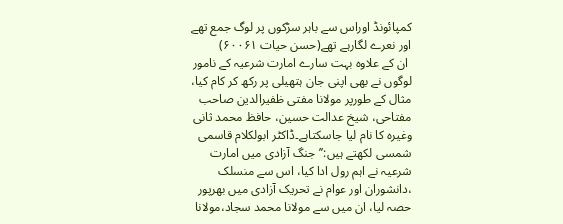کمپائونڈ اوراس سے باہر سڑکوں پر لوگ جمع تھے اور نعرے لگارہے تھے(حسن حیات ۶۰۰۶۱)
 ان کے علاوہ بہت سارے امارت شرعیہ کے نامور لوگوں نے بھی اپنی جان ہتھیلی پر رکھ کر کام کیا، مثال کے طورپر مولانا مفتی ظفیرالدین صاحب مفتاحی، شیخ عدالت حسین، حافظ محمد ثانی وغیرہ کا نام لیا جاسکتاہے۔ڈاکٹر ابولکلام قاسمی شمسی لکھتے ہیں:’’جنگ آزادی میں امارت شرعیہ نے اہم رول ادا کیا، اس سے منسلک ،دانشوران اور عوام نے تحریک آزادی میں بھرپور حصہ لیا، ان میں سے مولانا محمد سجاد،مولانا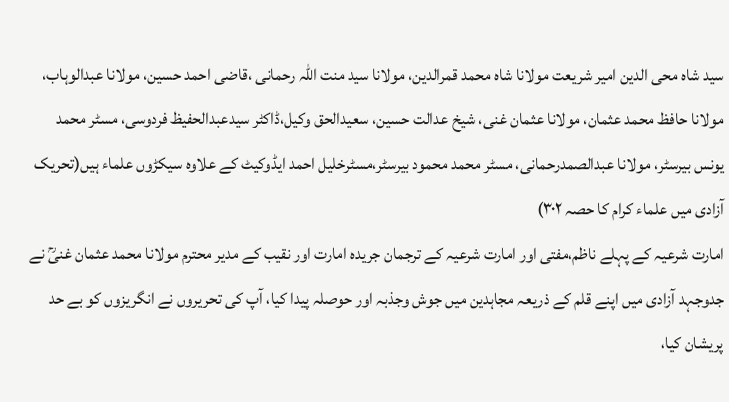سید شاہ محی الدین امیر شریعت مولانا شاہ محمد قمرالدین، مولانا سید منت اللہ رحمانی ،قاضی احمد حسین، مولانا عبدالوہاب، مولانا حافظ محمد عثمان، مولانا عثمان غنی، شیخ عدالت حسین، سعیدالحق وکیل،ڈاکٹر سیدعبدالحفیظ فردوسی، مسٹر محمد یونس بیرسٹر، مولانا عبدالصمدرحمانی، مسٹر محمد محمود بیرسٹر،مسٹرخلیل احمد ایڈوکیٹ کے علاوہ سیکڑوں علماء ہیں(تحریک آزادی میں علماء کرام کا حصہ ۳۰۲)
امارت شرعیہ کے پہلے ناظم،مفتی اور امارت شرعیہ کے ترجمان جریدہ امارت اور نقیب کے مدیر محترم مولانا محمد عثمان غنیؒ نے جدوجہد آزادی میں اپنے قلم کے ذریعہ مجاہدین میں جوش وجذبہ اور حوصلہ پیدا کیا، آپ کی تحریروں نے انگریزوں کو بے حد پریشان کیا،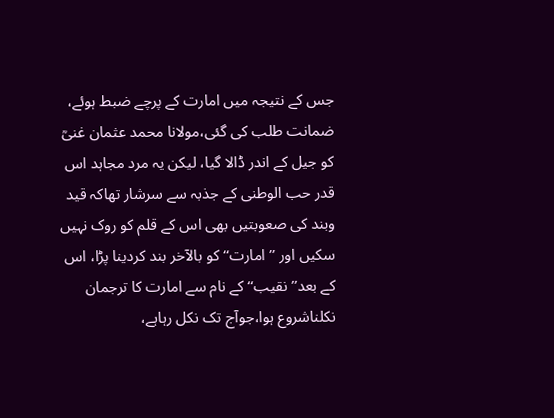جس کے نتیجہ میں امارت کے پرچے ضبط ہوئے، ضمانت طلب کی گئی،مولانا محمد عثمان غنیؒ کو جیل کے اندر ڈالا گیا، لیکن یہ مرد مجاہد اس قدر حب الوطنی کے جذبہ سے سرشار تھاکہ قید وبند کی صعوبتیں بھی اس کے قلم کو روک نہیں سکیں اور ’’امارت‘‘ کو بالآخر بند کردینا پڑا، اس کے بعد’’ نقیب‘‘ کے نام سے امارت کا ترجمان نکلناشروع ہوا،جوآج تک نکل رہاہے،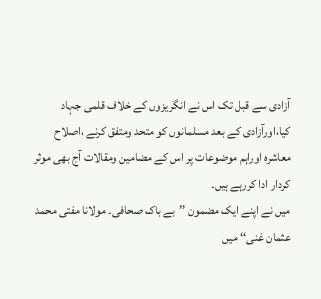آزادی سے قبل تک اس نے انگریزوں کے خلاف قلمی جہاد کیا،اورآزادی کے بعد مسلمانوں کو متحد ومتفق کرنے ،اصلاح معاشرہ اوراہم موضوعات پر اس کے مضامین ومقالات آج بھی موثر کردار ادا کررہے ہیں۔
میں نے اپنے ایک مضمون ’’بے باک صحافی۔ مولانا مفتی محمد عثمان غنی‘‘ میں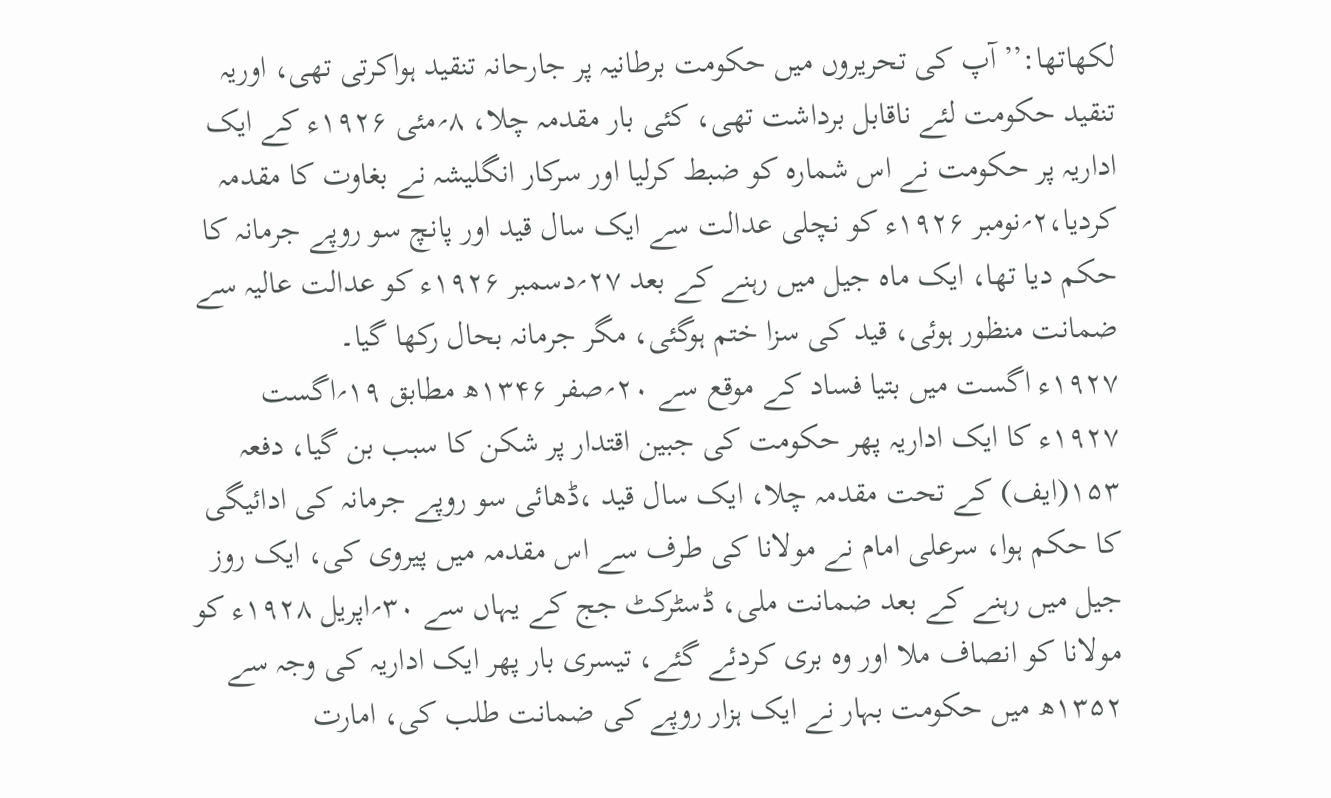لکھاتھا:’’آپ کی تحریروں میں حکومت برطانیہ پر جارحانہ تنقید ہواکرتی تھی، اوریہ تنقید حکومت لئے ناقابل برداشت تھی، کئی بار مقدمہ چلا، ۸؍مئی ۱۹۲۶ء کے ایک اداریہ پر حکومت نے اس شمارہ کو ضبط کرلیا اور سرکار انگلیشہ نے بغاوت کا مقدمہ کردیا،۲؍نومبر ۱۹۲۶ء کو نچلی عدالت سے ایک سال قید اور پانچ سو روپے جرمانہ کا حکم دیا تھا، ایک ماہ جیل میں رہنے کے بعد ۲۷؍دسمبر ۱۹۲۶ء کو عدالت عالیہ سے ضمانت منظور ہوئی، قید کی سزا ختم ہوگئی، مگر جرمانہ بحال رکھا گیا۔
۱۹۲۷ء اگست میں بتیا فساد کے موقع سے ۲۰؍صفر ۱۳۴۶ھ مطابق ۱۹؍اگست ۱۹۲۷ء کا ایک اداریہ پھر حکومت کی جبین اقتدار پر شکن کا سبب بن گیا، دفعہ ۱۵۳(ایف) کے تحت مقدمہ چلا، ایک سال قید ،ڈھائی سو روپے جرمانہ کی ادائیگی کا حکم ہوا، سرعلی امام نے مولانا کی طرف سے اس مقدمہ میں پیروی کی، ایک روز جیل میں رہنے کے بعد ضمانت ملی، ڈسٹرکٹ جج کے یہاں سے ۳۰؍اپریل ۱۹۲۸ء کو مولانا کو انصاف ملا اور وہ بری کردئے گئے، تیسری بار پھر ایک اداریہ کی وجہ سے ۱۳۵۲ھ میں حکومت بہار نے ایک ہزار روپے کی ضمانت طلب کی، امارت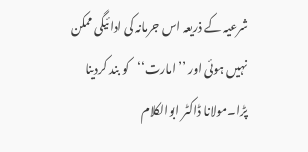شرعیہ کے ذریعہ اس جرمانہ کی ادائیگی ممکن نہیں ہوئی اور ’’امارت‘‘کو بند کردینا پڑا۔مولانا ڈاکٹر ابوالکلام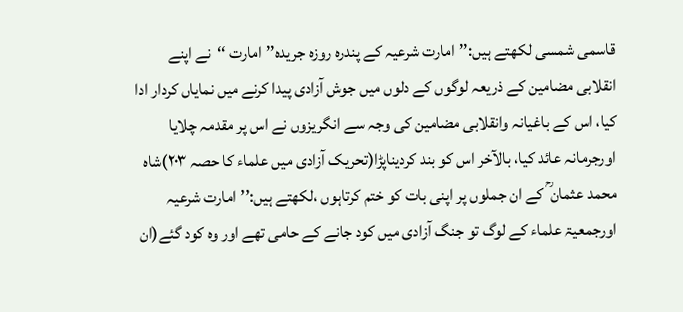قاسمی شمسی لکھتے ہیں:’’امارت شرعیہ کے پندرہ روزہ جریدہ’’امارت ‘‘نے اپنے انقلابی مضامین کے ذریعہ لوگوں کے دلوں میں جوش آزادی پیدا کرنے میں نمایاں کردار ادا کیا، اس کے باغیانہ وانقلابی مضامین کی وجہ سے انگریزوں نے اس پر مقدمہ چلایا اورجرمانہ عائد کیا، بالآخر اس کو بند کردیناپڑا(تحریک آزادی میں علماء کا حصہ ۲۰۳)شاہ محمد عثمان ؒ کے ان جملوں پر اپنی بات کو ختم کرتاہوں ،لکھتے ہیں:’’امارت شرعیہ  اورجمعیۃ علماء کے لوگ تو جنگ آزادی میں کود جانے کے حامی تھے اور وہ کود گئے(ان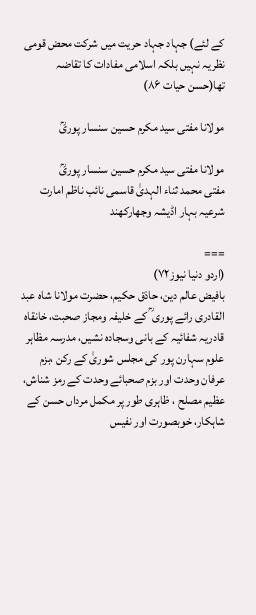کے لئے) جہاد جہاد حریت میں شرکت محض قومی نظریہ نہیں بلکہ اسلامی مفادات کا تقاضہ تھا(حسن حیات ۸۶)

مولانا مفتی سید مکرم حسین سنسار پوریؒ

مولانا مفتی سید مکرم حسین سنسار پوریؒ
مفتی محمد ثناء الہدیٰ قاسمی نائب ناظم امارت شرعیہ بہار اڈیشہ وجھارکھند

===
(اردو دنیا نیوز٧٢)
بافیض عالم دین، حاذق حکیم، حضرت مولانا شاہ عبد القادری رائے پوری ؒ کے خلیفہ ومجاز صحبت، خانقاہ قادریہ شفائیہ کے بانی وسجادہ نشیں، مدرسہ مظاہر علوم سہارن پور کی مجلس شوریٰ کے رکن ،بزم عرفان وحدت اور بزم صحبائے وحدت کے رمز شناش، عظیم مصلح ، ظاہری طور پر مکمل مرداں حسن کے شاہکار، خوبصورت اور نفیس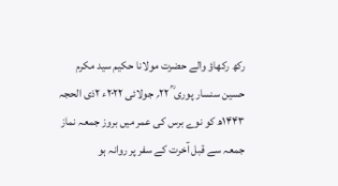رکھ رکھاؤ والے حضرت مولانا حکیم سید مکرم حسین سنسار پوری ؒ ۲۲؍ جولائی ۲۰۲۲ء ۲ذی الحجہ ۱۴۴۳ھ کو نوے برس کی عمر میں بروز جمعہ نماز جمعہ سے قبل آخرت کے سفر پر روانہ ہو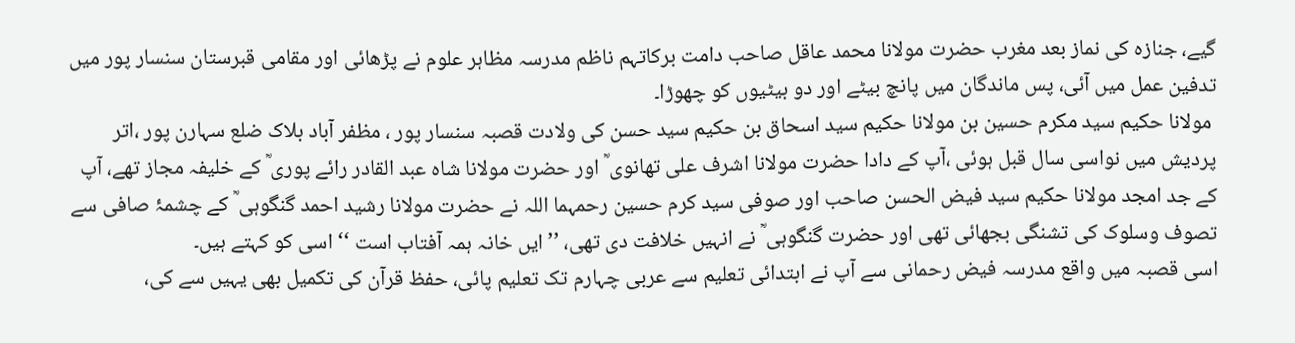گیے، جنازہ کی نماز بعد مغرب حضرت مولانا محمد عاقل صاحب دامت برکاتہم ناظم مدرسہ مظاہر علوم نے پڑھائی اور مقامی قبرستان سنسار پور میں تدفین عمل میں آئی، پس ماندگان میں پانچ بیٹے اور دو بیٹیوں کو چھوڑا۔
 مولانا حکیم سید مکرم حسین بن مولانا حکیم سید اسحاق بن حکیم سید حسن کی ولادت قصبہ سنسار پور ، مظفر آباد بلاک ضلع سہارن پور ،اتر پردیش میں نواسی سال قبل ہوئی ،آپ کے دادا حضرت مولانا اشرف علی تھانوی ؒ اور حضرت مولانا شاہ عبد القادر رائے پوری ؒ کے خلیفہ مجاز تھے، آپ کے جد امجد مولانا حکیم سید فیض الحسن صاحب اور صوفی سید کرم حسین رحمہما اللہ نے حضرت مولانا رشید احمد گنگوہی ؒ کے چشمۂ صافی سے تصوف وسلوک کی تشنگی بجھائی تھی اور حضرت گنگوہی ؒ نے انہیں خلافت دی تھی، ’’ایں خانہ ہمہ آفتاب است ‘‘ اسی کو کہتے ہیں۔
اسی قصبہ میں واقع مدرسہ فیض رحمانی سے آپ نے ابتدائی تعلیم سے عربی چہارم تک تعلیم پائی، حفظ قرآن کی تکمیل بھی یہیں سے کی،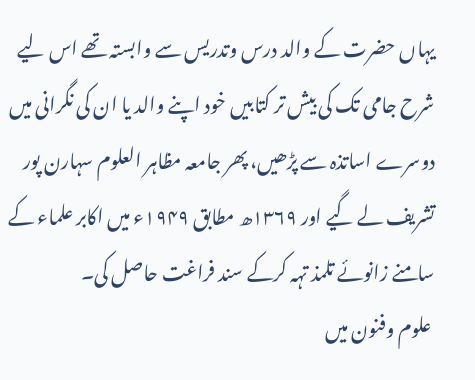یہاں حضرت کے والد درس وتدریس سے وابستہ تھے اس لیے شرح جامی تک کی بیش تر کتابیں خود اپنے والد یا ان کی نگرانی میں دوسرے اساتذہ سے پڑھیں، پھر جامعہ مظاہر العلوم سہارن پور تشریف لے گیے اور ۱۳۶۹ھ مطابق ۱۹۴۹ء میں اکابر علماء کے سامنے زانوئے تلمذ تہہ کرکے سند فراغت حاصل کی۔
 علوم وفنون میں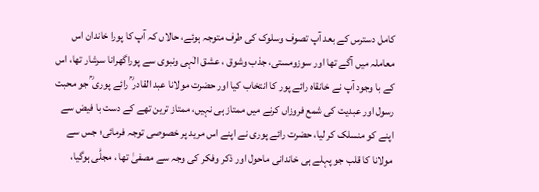کامل دسترس کے بعد آپ تصوف وسلوک کی طرف متوجہ ہوئے، حالاں کہ آپ کا پورا خاندان اس معاملہ میں آگے تھا اور سوزومستی، جذب وشوق ، عشق الٰہی ونبوی سے پوراگھرانا سرشار تھا، اس کے با وجود آپ نے خانقاہ رائے پور کا انتخاب کیا اور حضرت مولانا عبد القادر ؒ رائے پوری ؒ جو محبت رسول اور عبدیت کی شمع فروزاں کرنے میں ممتاز ہی نہیں، ممتاز ترین تھے کے دست با فیض سے اپنے کو منسلک کر لیا، حضرت رائے پوری نے اپنے اس مرید پر خصوصی توجہ فرمائی؛ جس سے مولانا کا قلب جو پہلے ہی خاندانی ماحول اور ذکر وفکر کی وجہ سے مصفیٰ تھا ، مجلّٰی ہوگیا،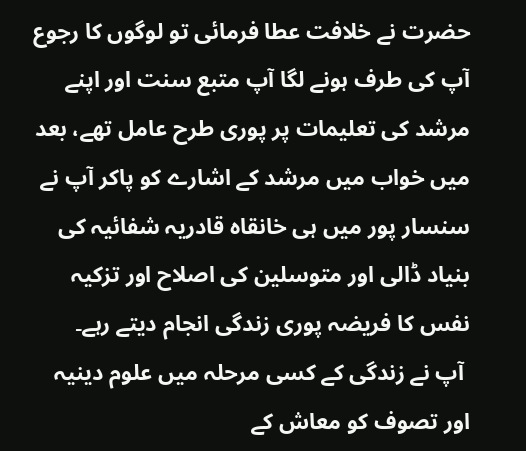حضرت نے خلافت عطا فرمائی تو لوگوں کا رجوع آپ کی طرف ہونے لگا آپ متبع سنت اور اپنے مرشد کی تعلیمات پر پوری طرح عامل تھے، بعد میں خواب میں مرشد کے اشارے کو پاکر آپ نے سنسار پور میں ہی خانقاہ قادریہ شفائیہ کی بنیاد ڈالی اور متوسلین کی اصلاح اور تزکیہ نفس کا فریضہ پوری زندگی انجام دیتے رہے۔
 آپ نے زندگی کے کسی مرحلہ میں علوم دینیہ اور تصوف کو معاش کے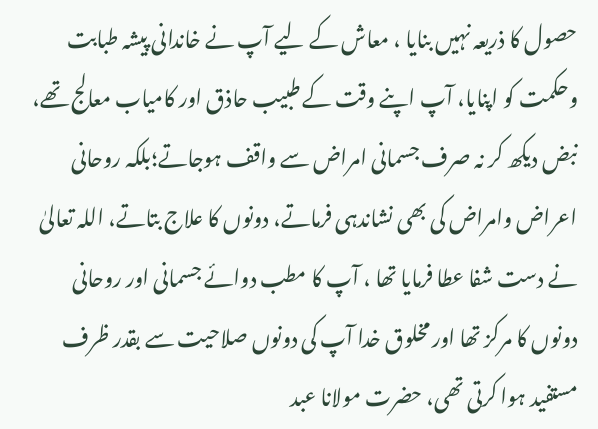حصول کا ذریعہ نہیں بنایا ، معاش کے لیے آپ نے خاندانی پیشہ طبابت وحکمت کو اپنایا، آپ اپنے وقت کے طبیب حاذق اور کامیاب معالج تھے، نبض دیکھ کر نہ صرف جسمانی امراض سے واقف ہوجاتے؛بلکہ روحانی اعراض وامراض کی بھی نشاندہی فرماتے، دونوں کا علاج بتاتے، اللہ تعالیٰ نے دست شفا عطا فرمایا تھا ، آپ کا مطب دوائے جسمانی اور روحانی دونوں کا مرکز تھا اور مخلوق خدا آپ کی دونوں صلاحیت سے بقدر ظرف مستفید ہوا کرتی تھی، حضرت مولانا عبد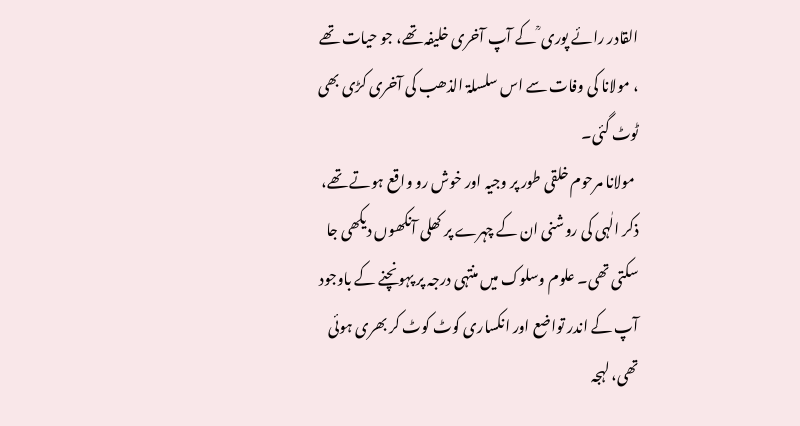القادر رائے پوری ؒ کے آپ آخری خلیفہ تھے، جو حیات تھے ، مولانا کی وفات سے اس سلسلۃ الذھب کی آخری کڑی بھی ٹوٹ گئی۔
 مولانا مرحوم خلقی طور پر وجیہ اور خوش رو واقع ہوتے تھے، ذکر الٰہی کی روشنی ان کے چہرے پر کھلی آنکھوں دیکھی جا سکتی تھی۔ علوم وسلوک میں منتہی درجہ پر پہونچنے کے باوجود آپ کے اندر تواضع اور انکساری کوٹ کوٹ کر بھری ہوئی تھی، لہجہ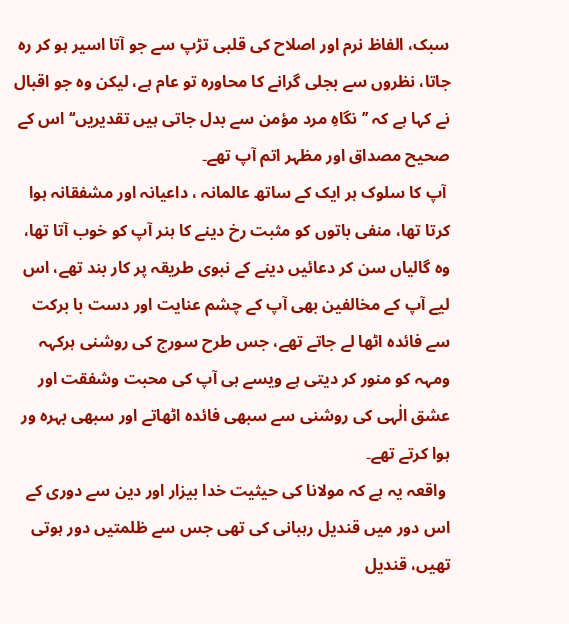سبک، الفاظ نرم اور اصلاح کی قلبی تڑپ سے جو آتا اسیر ہو کر رہ جاتا، نظروں سے بجلی گرانے کا محاورہ تو عام ہے، لیکن وہ جو اقبال نے کہا ہے کہ ’’نگاہِ مرد مؤمن سے بدل جاتی ہیں تقدیریں‘‘ اس کے صحیح مصداق اور مظہر اتم آپ تھے۔
 آپ کا سلوک ہر ایک کے ساتھ عالمانہ ، داعیانہ اور مشفقانہ ہوا کرتا تھا، منفی باتوں کو مثبت رخ دینے کا ہنر آپ کو خوب آتا تھا، وہ گالیاں سن کر دعائیں دینے کے نبوی طریقہ پر کار بند تھے، اس لیے آپ کے مخالفین بھی آپ کے چشم عنایت اور دست با برکت سے فائدہ اٹھا لے جاتے تھے، جس طرح سورج کی روشنی ہرکہہ ومہہ کو منور کر دیتی ہے ویسے ہی آپ کی محبت وشفقت اور عشق الٰہی کی روشنی سے سبھی فائدہ اٹھاتے اور سبھی بہرہ ور ہوا کرتے تھے۔
 واقعہ یہ ہے کہ مولانا کی حیثیت خدا بیزار اور دین سے دوری کے اس دور میں قندیل رہبانی کی تھی جس سے ظلمتیں دور ہوتی تھیں، قندیل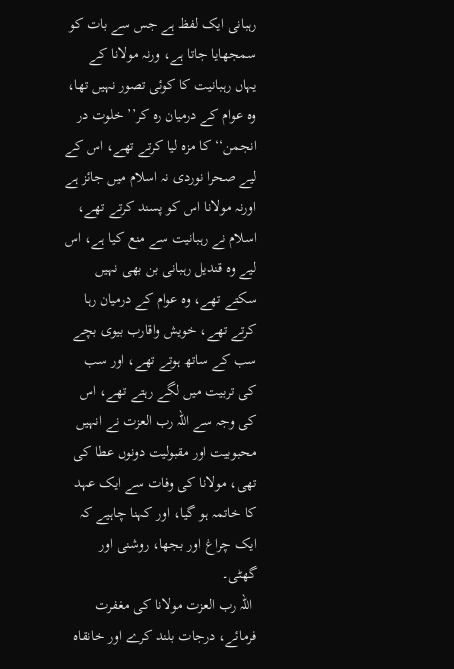رہبانی ایک لفظ ہے جس سے بات کو سمجھایا جاتا ہے، ورنہ مولانا کے یہاں رہبانیت کا کوئی تصور نہیں تھا، وہ عوام کے درمیان رہ کر’’ خلوت در انجمن‘‘ کا مزہ لیا کرتے تھے، اس کے لیے صحرا نوردی نہ اسلام میں جائز ہے اورنہ مولانا اس کو پسند کرتے تھے، اسلام نے رہبانیت سے منع کیا ہے، اس لیے وہ قندیل رہبانی بن بھی نہیں سکتے تھے، وہ عوام کے درمیان رہا کرتے تھے، خویش واقارب بیوی بچے سب کے ساتھ ہوتے تھے، اور سب کی تربیت میں لگے رہتے تھے، اس کی وجہ سے اللہ رب العزت نے انہیں محبوبیت اور مقبولیت دونوں عطا کی تھی، مولانا کی وفات سے ایک عہد کا خاتمہ ہو گیا، اور کہنا چاہیے کہ ایک چراغ اور بجھا، روشنی اور گھٹی۔
 اللہ رب العزت مولانا کی مغفرت فرمائے، درجات بلند کرے اور خانقاہ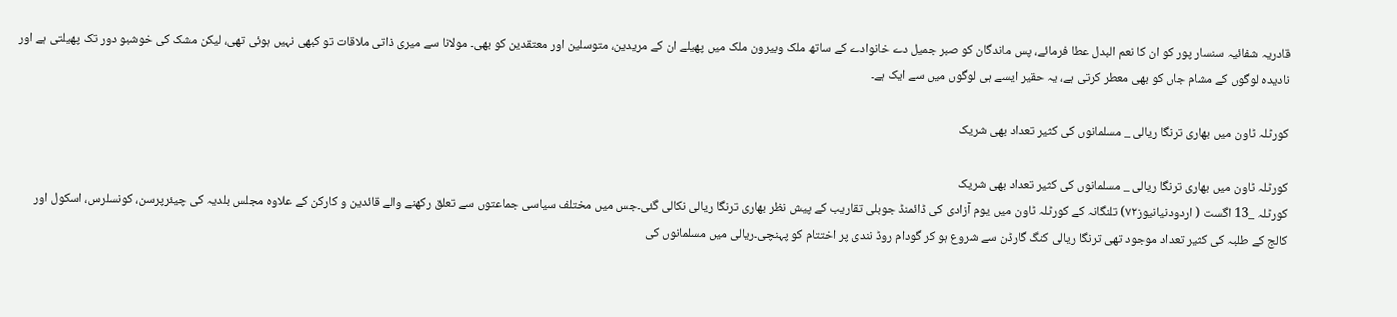قادریہ شفائیہ سنسار پور کو ان کا نعم البدل عطا فرمائے، پس ماندگان کو صبر جمیل دے خانوادے کے ساتھ ملک وبیرون ملک میں پھیلے ان کے مریدین، متوسلین اور معتقدین کو بھی۔ مولانا سے میری ذاتی ملاقات تو کبھی نہیں ہوئی تھی، لیکن مشک کی خوشبو دور تک پھیلتی ہے اور نادیدہ لوگوں کے مشام جاں کو بھی معطر کرتی ہے، یہ حقیر ایسے ہی لوگوں میں سے ایک ہے۔

کورٹلہ ٹاون میں بھاری ترنگا ریالی _ مسلمانوں کی كثير تعداد بھی شریک

کورٹلہ ٹاون میں بھاری ترنگا ریالی _ مسلمانوں کی كثير تعداد بھی شریک
کورٹلہ _13 اگست ( اردودنیانیوز٧٢) تلنگانہ کے کورٹلہ ٹاون میں یوم آزادی کی ڈائمنڈ جوبلی تقاریب کے پیش نظر بھاری ترنگا ریالی نکالی گئی۔جس میں مختلف سیاسی جماعتوں سے تعلق رکھنے والے قائدین و کارکن کے علاوہ مجلس بلدیہ کی چیئرپرسن، کونسلرس، اسکول اور کالج کے طلبہ کی کثیر تعداد موجود تھی ترنگا ریالی کنگ گارڈن سے شروع ہو کر گودام روڈ نندی پر اختتام کو پہنچی۔ریالی میں مسلمانوں کی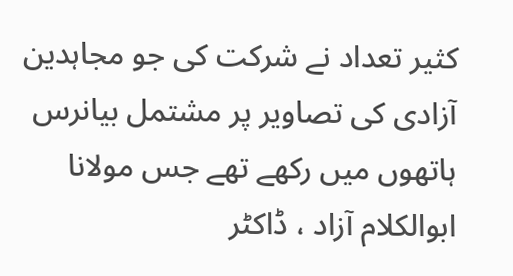کثیر تعداد نے شرکت کی جو مجاہدین آزادی کی تصاویر پر مشتمل بیانرس ہاتھوں میں رکھے تھے جس مولانا ابوالکلام آزاد ، ڈاکٹر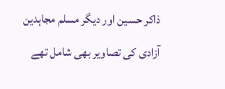ذاکر حسین اور دیگر مسلم مجاہدین آزادی کی تصاویر بھی شامل تھے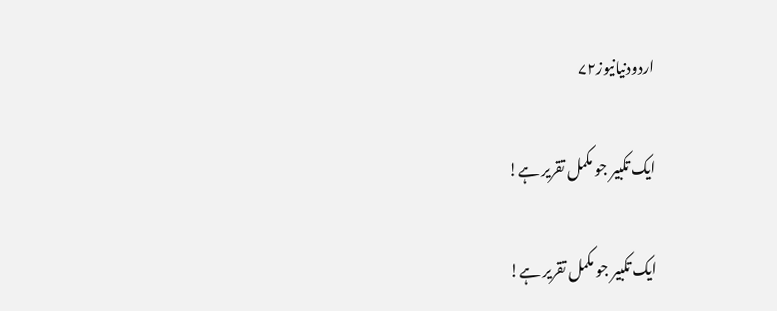اردودنیانیوز۷۲

ایک تکبیر جو مکمل تقریر ہے!

ایک تکبیر جو مکمل تقریر ہے!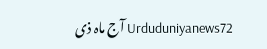Urduduniyanews72 آج ماہ ذی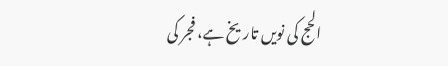الحج کی نویں تاریخ ہے، فجر کی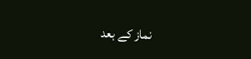نماز کے بعد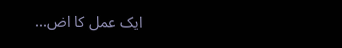ایک عمل کا اض...